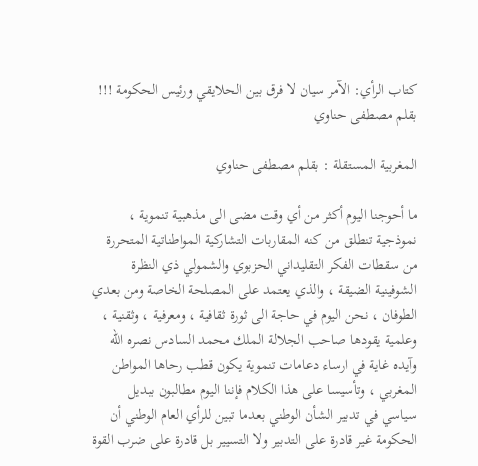كتاب الرأي: الآمر سيان لا فرق بين الحلايقي ورئيس الحكومة !!! بقلم مصطفى حناوي

المغربية المستقلة : بقلم مصطفى حناوي

ما أحوجنا اليوم أكثر من أي وقت مضى الى مذهبية تنموية ، نموذجية تنطلق من كنه المقاربات التشاركية المواطناتية المتحررة من سقطات الفكر التقليداني الحزبوي والشمولي ذي النظرة الشوفينية الضيقة ، والذي يعتمد على المصلحة الخاصة ومن بعدي الطوفان ، نحن اليوم في حاجة الى ثورة ثقافية ، ومعرفية ، وثقنية ، وعلمية يقودها صاحب الجلالة الملك محمد السادس نصره الله وآيده غاية في ارساء دعامات تنموية يكون قطب رحاها المواطن المغربي ، وتأسيسا على هذا الكلام فإننا اليوم مطالبون ببديل سياسي في تدبير الشأن الوطني بعدما تبين للرأي العام الوطني أن الحكومة غير قادرة على التدبير ولا التسيير بل قادرة على ضرب القوة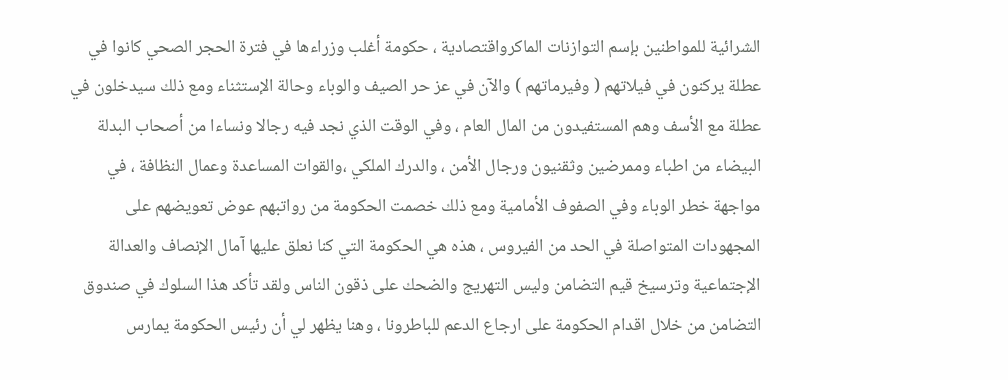الشرائية للمواطنين بإسم التوازنات الماكرواقتصادية ، حكومة أغلب وزراءها في فترة الحجر الصحي كانوا في عطلة يركنون في فيلاتهم ( وفيرماتهم ) والآن في عز حر الصيف والوباء وحالة الإستثناء ومع ذلك سيدخلون في عطلة مع الأسف وهم المستفيدون من المال العام ، وفي الوقت الذي نجد فيه رجالا ونساءا من أصحاب البدلة البيضاء من اطباء وممرضين وثقنيون ورجال الأمن ، والدرك الملكي ،والقوات المساعدة وعمال النظافة ، في مواجهة خطر الوباء وفي الصفوف الأمامية ومع ذلك خصمت الحكومة من رواتبهم عوض تعويضهم على المجهودات المتواصلة في الحد من الفيروس ، هذه هي الحكومة التي كنا نعلق عليها آمال الإنصاف والعدالة الإجتماعية وترسيخ قيم التضامن وليس التهريج والضحك على ذقون الناس ولقد تأكد هذا السلوك في صندوق التضامن من خلال اقدام الحكومة على ارجاع الدعم للباطرونا ، وهنا يظهر لي أن رئيس الحكومة يمارس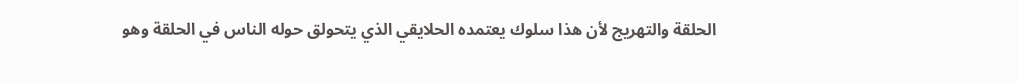الحلقة والتهريج لأن هذا سلوك يعتمده الحلايقي الذي يتحولق حوله الناس في الحلقة وهو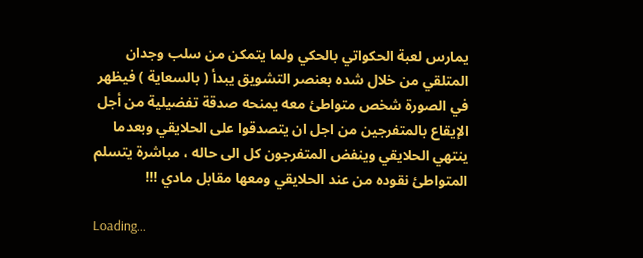يمارس لعبة الحكواتي بالحكي ولما يتمكن من سلب وجدان المتلقي من خلال شده بعنصر التشويق يبدأ ( بالسعاية ) فيظهر في الصورة شخص متواطئ معه يمنحه صدقة تفضيلية من أجل الإيقاع بالمتفرجين من اجل ان يتصدقوا على الحلايقي وبعدما ينتهي الحلايقي وينفض المتفرجون كل الى حاله ، مباشرة يتسلم المتواطئ نقوده من عند الحلايقي ومعها مقابل مادي !!!

Loading...